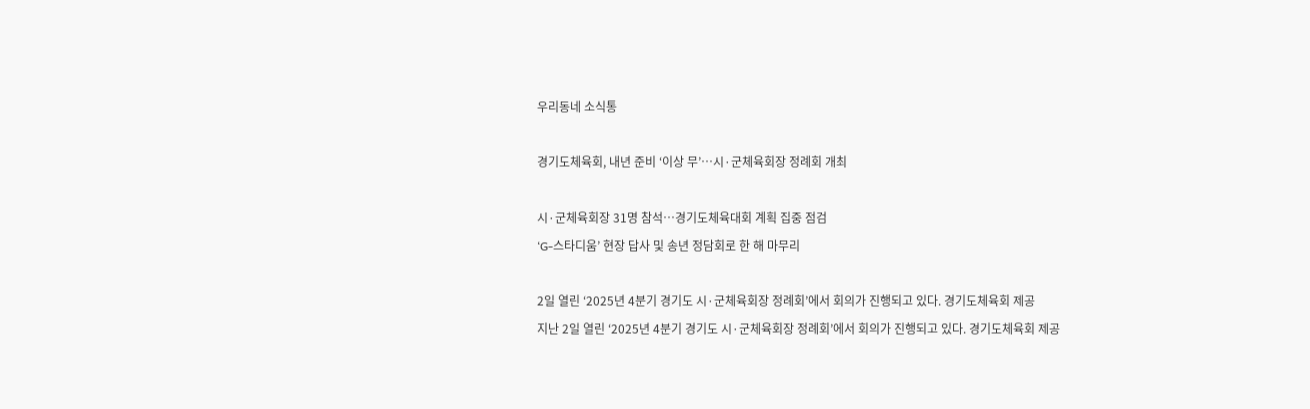우리동네 소식통

경기도체육회, 내년 준비 ‘이상 무’…시·군체육회장 정례회 개최

시·군체육회장 31명 참석…경기도체육대회 계획 집중 점검
‘G-스타디움’ 현장 답사 및 송년 정담회로 한 해 마무리

2일 열린 ‘2025년 4분기 경기도 시·군체육회장 정례회’에서 회의가 진행되고 있다. 경기도체육회 제공
지난 2일 열린 ‘2025년 4분기 경기도 시·군체육회장 정례회’에서 회의가 진행되고 있다. 경기도체육회 제공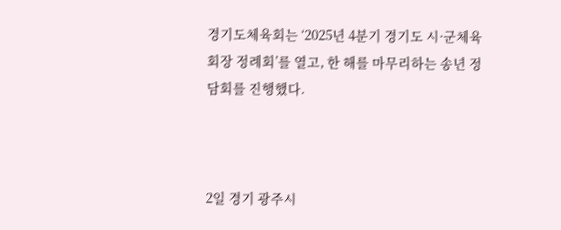경기도체육회는 ‘2025년 4분기 경기도 시·군체육회장 정례회’를 열고, 한 해를 마무리하는 송년 정담회를 진행했다.



2일 경기 광주시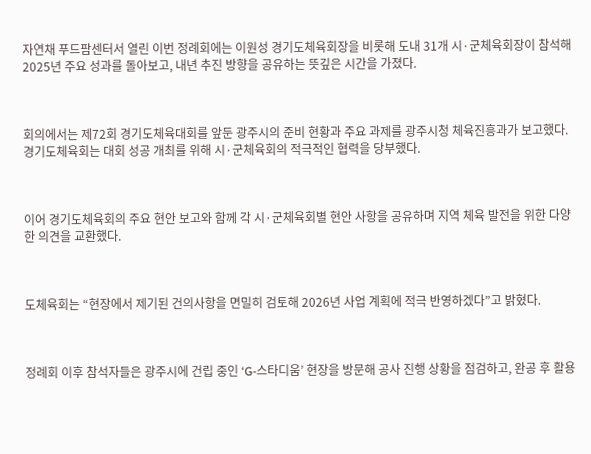자연채 푸드팜센터서 열린 이번 정례회에는 이원성 경기도체육회장을 비롯해 도내 31개 시·군체육회장이 참석해 2025년 주요 성과를 돌아보고, 내년 추진 방향을 공유하는 뜻깊은 시간을 가졌다.



회의에서는 제72회 경기도체육대회를 앞둔 광주시의 준비 현황과 주요 과제를 광주시청 체육진흥과가 보고했다. 경기도체육회는 대회 성공 개최를 위해 시·군체육회의 적극적인 협력을 당부했다.



이어 경기도체육회의 주요 현안 보고와 함께 각 시·군체육회별 현안 사항을 공유하며 지역 체육 발전을 위한 다양한 의견을 교환했다.



도체육회는 “현장에서 제기된 건의사항을 면밀히 검토해 2026년 사업 계획에 적극 반영하겠다”고 밝혔다.



정례회 이후 참석자들은 광주시에 건립 중인 ‘G-스타디움’ 현장을 방문해 공사 진행 상황을 점검하고, 완공 후 활용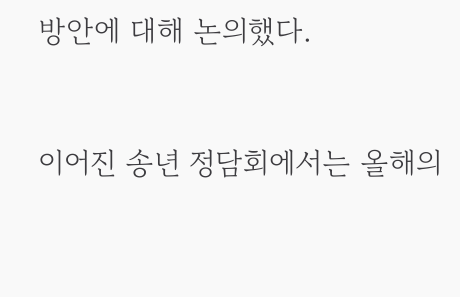방안에 대해 논의했다.



이어진 송년 정담회에서는 올해의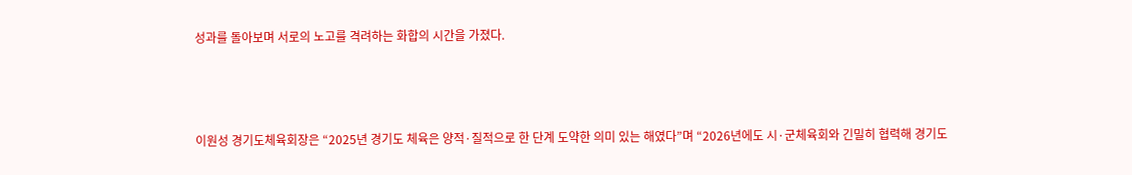성과를 돌아보며 서로의 노고를 격려하는 화합의 시간을 가졌다.



이원성 경기도체육회장은 “2025년 경기도 체육은 양적·질적으로 한 단계 도약한 의미 있는 해였다”며 “2026년에도 시·군체육회와 긴밀히 협력해 경기도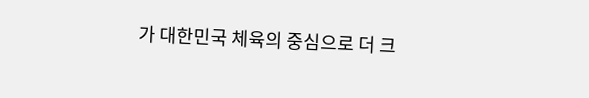가 대한민국 체육의 중심으로 더 크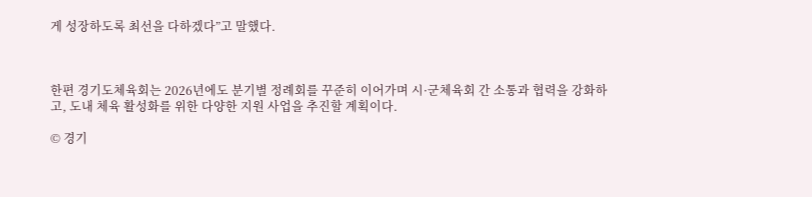게 성장하도록 최선을 다하겠다”고 말했다.



한편 경기도체육회는 2026년에도 분기별 정례회를 꾸준히 이어가며 시·군체육회 간 소통과 협력을 강화하고, 도내 체육 활성화를 위한 다양한 지원 사업을 추진할 계획이다.

© 경기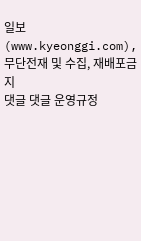일보(www.kyeonggi.com), 무단전재 및 수집, 재배포금지
댓글 댓글 운영규정